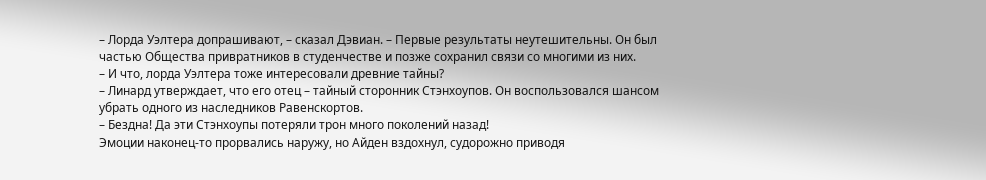– Лорда Уэлтера допрашивают, – сказал Дэвиан. – Первые результаты неутешительны. Он был частью Общества привратников в студенчестве и позже сохранил связи со многими из них.
– И что, лорда Уэлтера тоже интересовали древние тайны?
– Линард утверждает, что его отец – тайный сторонник Стэнхоупов. Он воспользовался шансом убрать одного из наследников Равенскортов.
– Бездна! Да эти Стэнхоупы потеряли трон много поколений назад!
Эмоции наконец-то прорвались наружу, но Айден вздохнул, судорожно приводя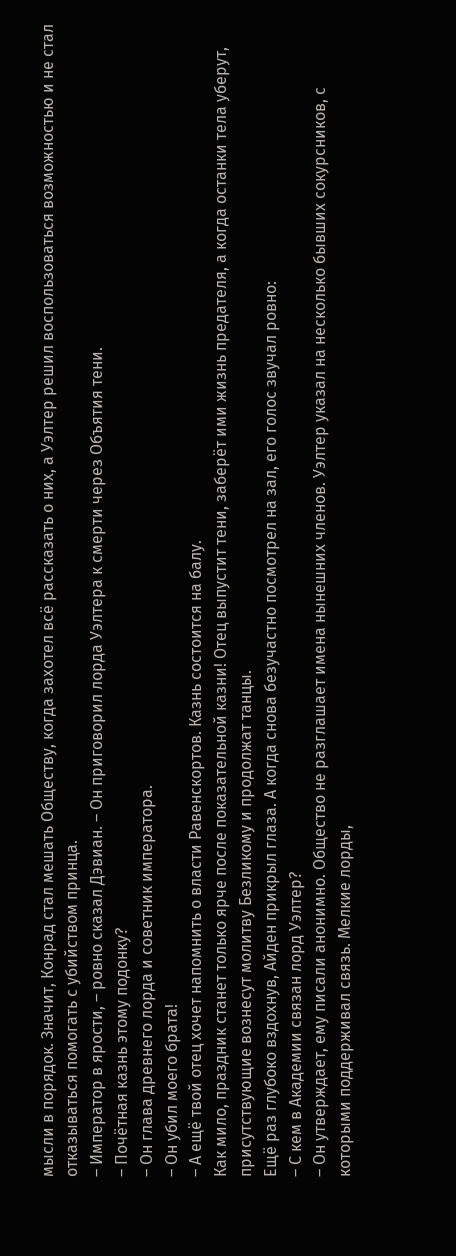мысли в порядок. Значит, Конрад стал мешать Обществу, когда захотел всё рассказать о них, а Уэлтер решил воспользоваться возможностью и не стал отказываться помогать с убийством принца.
– Император в ярости, – ровно сказал Дэвиан. – Он приговорил лорда Уэлтера к смерти через Объятия тени.
– Почётная казнь этому подонку?
– Он глава древнего лорда и советник императора.
– Он убил моего брата!
– А ещё твой отец хочет напомнить о власти Равенскортов. Казнь состоится на балу.
Как мило, праздник станет только ярче после показательной казни! Отец выпустит тени, заберёт ими жизнь предателя, а когда останки тела уберут, присутствующие вознесут молитву Безликому и продолжат танцы.
Ещё раз глубоко вздохнув, Айден прикрыл глаза. А когда снова безучастно посмотрел на зал, его голос звучал ровно:
– С кем в Академии связан лорд Уэлтер?
– Он утверждает, ему писали анонимно. Общество не разглашает имена нынешних членов. Уэлтер указал на несколько бывших сокурсников, с которыми поддерживал связь. Мелкие лорды,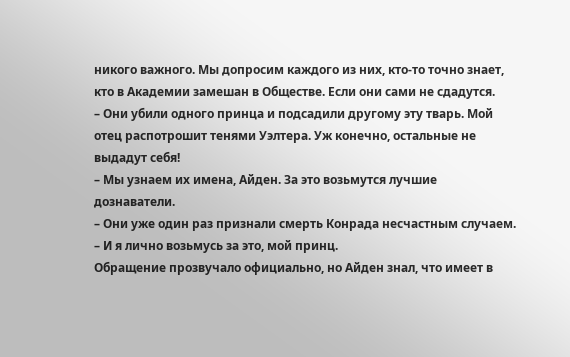никого важного. Мы допросим каждого из них, кто-то точно знает, кто в Академии замешан в Обществе. Если они сами не сдадутся.
– Они убили одного принца и подсадили другому эту тварь. Мой отец распотрошит тенями Уэлтера. Уж конечно, остальные не выдадут себя!
– Мы узнаем их имена, Айден. За это возьмутся лучшие дознаватели.
– Они уже один раз признали смерть Конрада несчастным случаем.
– И я лично возьмусь за это, мой принц.
Обращение прозвучало официально, но Айден знал, что имеет в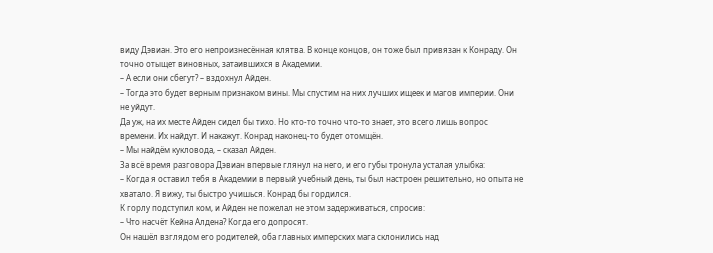виду Дэвиан. Это его непроизнесённая клятва. В конце концов, он тоже был привязан к Конраду. Он точно отыщет виновных, затаившихся в Академии.
– А если они сбегут? – вздохнул Айден.
– Тогда это будет верным признаком вины. Мы спустим на них лучших ищеек и магов империи. Они не уйдут.
Да уж, на их месте Айден сидел бы тихо. Но кто-то точно что-то знает, это всего лишь вопрос времени. Их найдут. И накажут. Конрад наконец-то будет отомщён.
– Мы найдём кукловода, – сказал Айден.
За всё время разговора Дэвиан впервые глянул на него, и его губы тронула усталая улыбка:
– Когда я оставил тебя в Академии в первый учебный день, ты был настроен решительно, но опыта не хватало. Я вижу, ты быстро учишься. Конрад бы гордился.
К горлу подступил ком, и Айден не пожелал не этом задерживаться, спросив:
– Что насчёт Кейна Алдена? Когда его допросят.
Он нашёл взглядом его родителей, оба главных имперских мага склонились над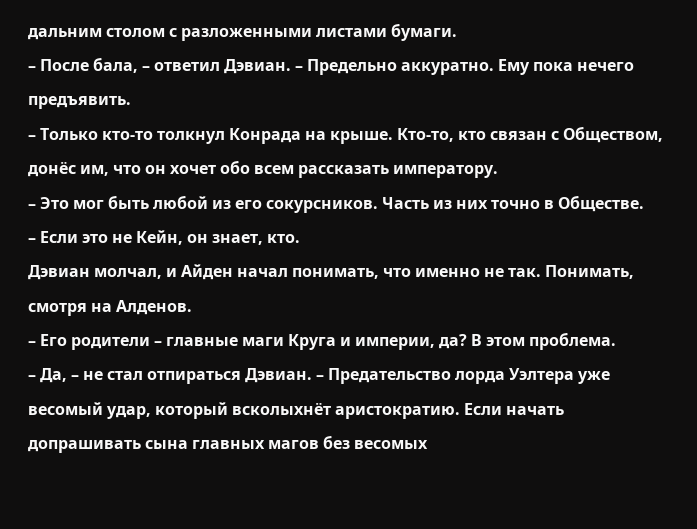дальним столом с разложенными листами бумаги.
– После бала, – ответил Дэвиан. – Предельно аккуратно. Ему пока нечего предъявить.
– Только кто-то толкнул Конрада на крыше. Кто-то, кто связан с Обществом, донёс им, что он хочет обо всем рассказать императору.
– Это мог быть любой из его сокурсников. Часть из них точно в Обществе.
– Если это не Кейн, он знает, кто.
Дэвиан молчал, и Айден начал понимать, что именно не так. Понимать, смотря на Алденов.
– Его родители – главные маги Круга и империи, да? В этом проблема.
– Да, – не стал отпираться Дэвиан. – Предательство лорда Уэлтера уже весомый удар, который всколыхнёт аристократию. Если начать допрашивать сына главных магов без весомых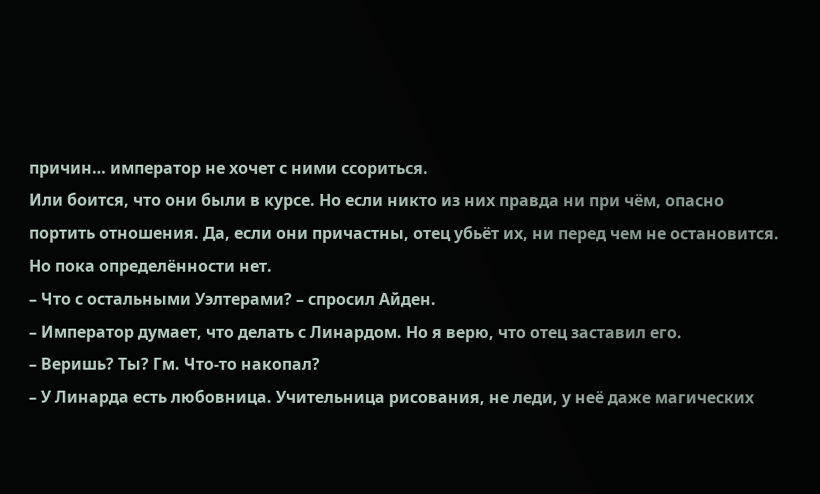причин… император не хочет с ними ссориться.
Или боится, что они были в курсе. Но если никто из них правда ни при чём, опасно портить отношения. Да, если они причастны, отец убьёт их, ни перед чем не остановится. Но пока определённости нет.
– Что с остальными Уэлтерами? – спросил Айден.
– Император думает, что делать с Линардом. Но я верю, что отец заставил его.
– Веришь? Ты? Гм. Что-то накопал?
– У Линарда есть любовница. Учительница рисования, не леди, у неё даже магических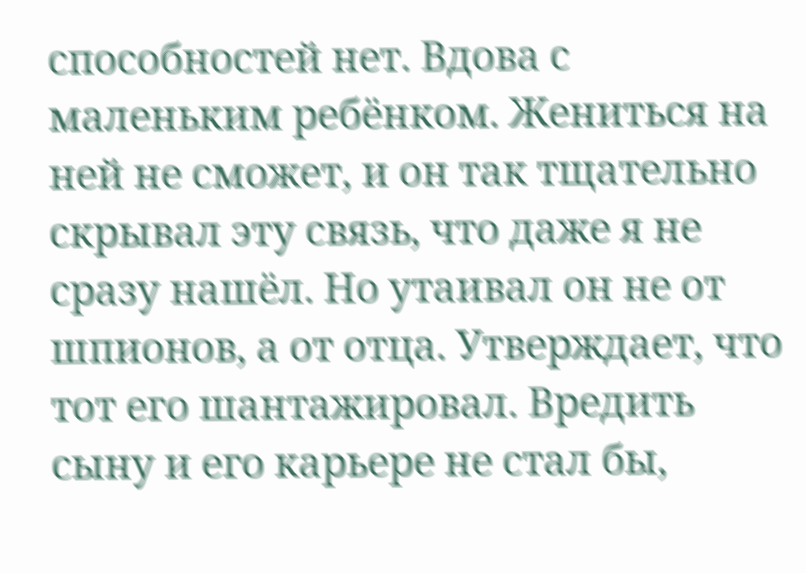способностей нет. Вдова с маленьким ребёнком. Жениться на ней не сможет, и он так тщательно скрывал эту связь, что даже я не сразу нашёл. Но утаивал он не от шпионов, а от отца. Утверждает, что тот его шантажировал. Вредить сыну и его карьере не стал бы,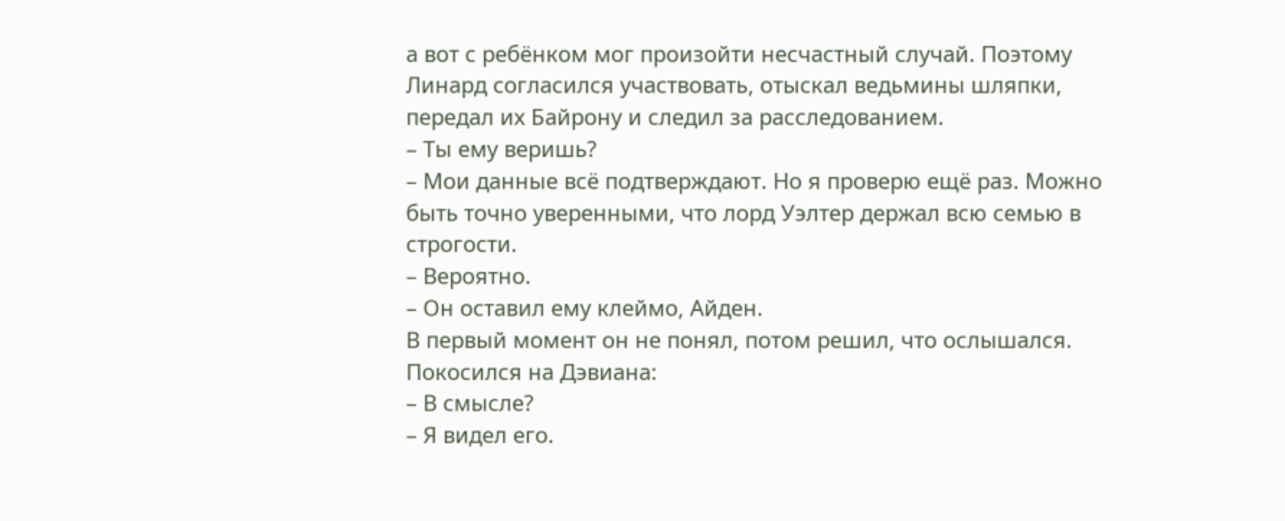а вот с ребёнком мог произойти несчастный случай. Поэтому Линард согласился участвовать, отыскал ведьмины шляпки, передал их Байрону и следил за расследованием.
– Ты ему веришь?
– Мои данные всё подтверждают. Но я проверю ещё раз. Можно быть точно уверенными, что лорд Уэлтер держал всю семью в строгости.
– Вероятно.
– Он оставил ему клеймо, Айден.
В первый момент он не понял, потом решил, что ослышался. Покосился на Дэвиана:
– В смысле?
– Я видел его.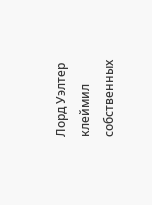Лорд Уэлтер клеймил собственных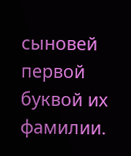сыновей первой буквой их фамилии.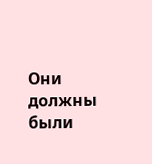Они должны были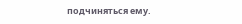подчиняться ему.